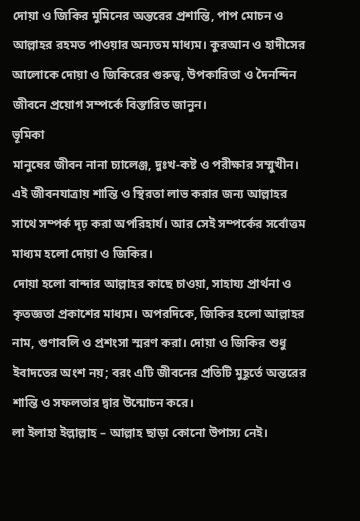দোয়া ও জিকির মুমিনের অন্তরের প্রশান্তি, পাপ মোচন ও আল্লাহর রহমত পাওয়ার অন্যতম মাধ্যম। কুরআন ও হাদীসের আলোকে দোয়া ও জিকিরের গুরুত্ব, উপকারিতা ও দৈনন্দিন জীবনে প্রয়োগ সম্পর্কে বিস্তারিত জানুন।
ভূমিকা
মানুষের জীবন নানা চ্যালেঞ্জ, দুঃখ-কষ্ট ও পরীক্ষার সম্মুখীন। এই জীবনযাত্রায় শান্তি ও স্থিরতা লাভ করার জন্য আল্লাহর সাথে সম্পর্ক দৃঢ় করা অপরিহার্য। আর সেই সম্পর্কের সর্বোত্তম মাধ্যম হলো দোয়া ও জিকির।
দোয়া হলো বান্দার আল্লাহর কাছে চাওয়া, সাহায্য প্রার্থনা ও কৃতজ্ঞতা প্রকাশের মাধ্যম। অপরদিকে, জিকির হলো আল্লাহর নাম, গুণাবলি ও প্রশংসা স্মরণ করা। দোয়া ও জিকির শুধু ইবাদতের অংশ নয়; বরং এটি জীবনের প্রতিটি মুহূর্তে অন্তরের শান্তি ও সফলতার দ্বার উন্মোচন করে।
লা ইলাহা ইল্লাল্লাহ – আল্লাহ ছাড়া কোনো উপাস্য নেই।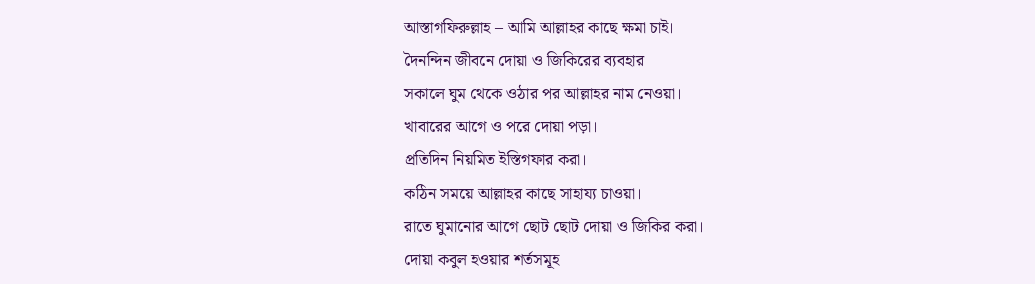আস্তাগফিরুল্লাহ – আমি আল্লাহর কাছে ক্ষমা চাই।
দৈনন্দিন জীবনে দোয়া ও জিকিরের ব্যবহার
সকালে ঘুম থেকে ওঠার পর আল্লাহর নাম নেওয়া।
খাবারের আগে ও পরে দোয়া পড়া।
প্রতিদিন নিয়মিত ইস্তিগফার করা।
কঠিন সময়ে আল্লাহর কাছে সাহায্য চাওয়া।
রাতে ঘুমানোর আগে ছোট ছোট দোয়া ও জিকির করা।
দোয়া কবুল হওয়ার শর্তসমূহ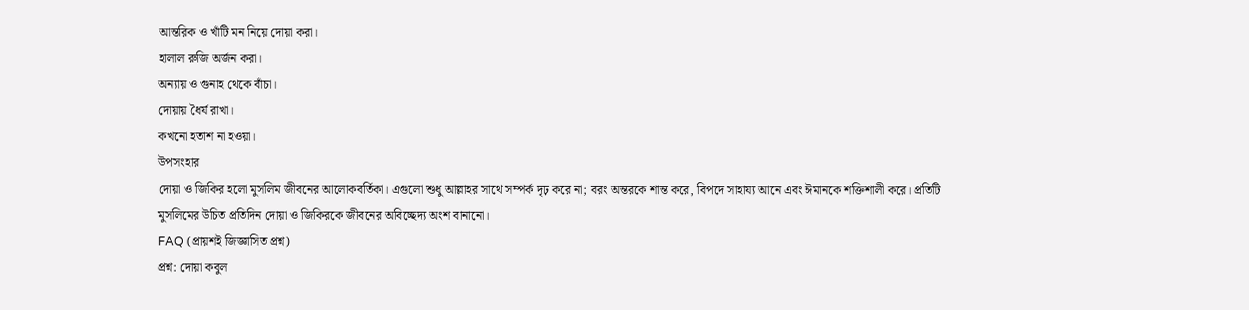আন্তরিক ও খাঁটি মন নিয়ে দোয়া করা।
হালাল রুজি অর্জন করা।
অন্যায় ও গুনাহ থেকে বাঁচা।
দোয়ায় ধৈর্য রাখা।
কখনো হতাশ না হওয়া।
উপসংহার
দোয়া ও জিকির হলো মুসলিম জীবনের আলোকবর্তিকা। এগুলো শুধু আল্লাহর সাথে সম্পর্ক দৃঢ় করে না; বরং অন্তরকে শান্ত করে, বিপদে সাহায্য আনে এবং ঈমানকে শক্তিশালী করে। প্রতিটি মুসলিমের উচিত প্রতিদিন দোয়া ও জিকিরকে জীবনের অবিচ্ছেদ্য অংশ বানানো।
FAQ (প্রায়শই জিজ্ঞাসিত প্রশ্ন)
প্রশ্ন: দোয়া কবুল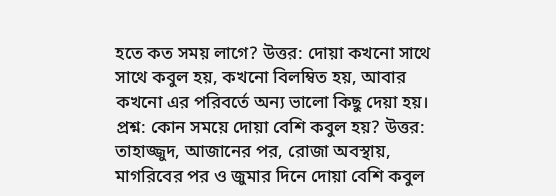হতে কত সময় লাগে? উত্তর: দোয়া কখনো সাথে সাথে কবুল হয়, কখনো বিলম্বিত হয়, আবার কখনো এর পরিবর্তে অন্য ভালো কিছু দেয়া হয়।
প্রশ্ন: কোন সময়ে দোয়া বেশি কবুল হয়? উত্তর: তাহাজ্জুদ, আজানের পর, রোজা অবস্থায়, মাগরিবের পর ও জুমার দিনে দোয়া বেশি কবুল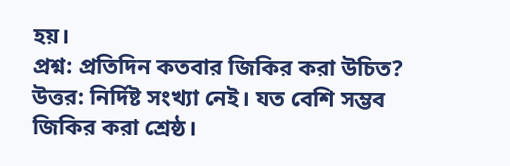হয়।
প্রশ্ন: প্রতিদিন কতবার জিকির করা উচিত? উত্তর: নির্দিষ্ট সংখ্যা নেই। যত বেশি সম্ভব জিকির করা শ্রেষ্ঠ।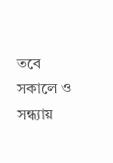তবে সকালে ও সন্ধ্যায়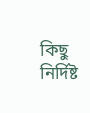কিছু নির্দিষ্ট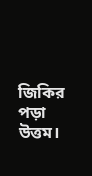জিকির পড়া উত্তম।